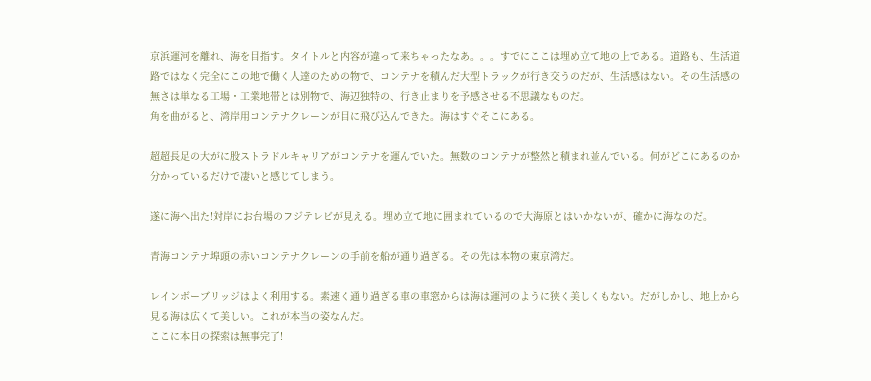京浜運河を離れ、海を目指す。タイトルと内容が違って来ちゃったなあ。。。すでにここは埋め立て地の上である。道路も、生活道路ではなく完全にこの地で働く人達のための物で、コンテナを積んだ大型トラックが行き交うのだが、生活感はない。その生活感の無さは単なる工場・工業地帯とは別物で、海辺独特の、行き止まりを予感させる不思議なものだ。
角を曲がると、湾岸用コンテナクレーンが目に飛び込んできた。海はすぐそこにある。

超超長足の大がに股ストラドルキャリアがコンテナを運んでいた。無数のコンテナが整然と積まれ並んでいる。何がどこにあるのか分かっているだけで凄いと感じてしまう。

遂に海へ出た!対岸にお台場のフジテレビが見える。埋め立て地に囲まれているので大海原とはいかないが、確かに海なのだ。

青海コンテナ埠頭の赤いコンテナクレーンの手前を船が通り過ぎる。その先は本物の東京湾だ。

レインボーブリッジはよく利用する。素速く通り過ぎる車の車窓からは海は運河のように狭く美しくもない。だがしかし、地上から見る海は広くて美しい。これが本当の姿なんだ。
ここに本日の探索は無事完了!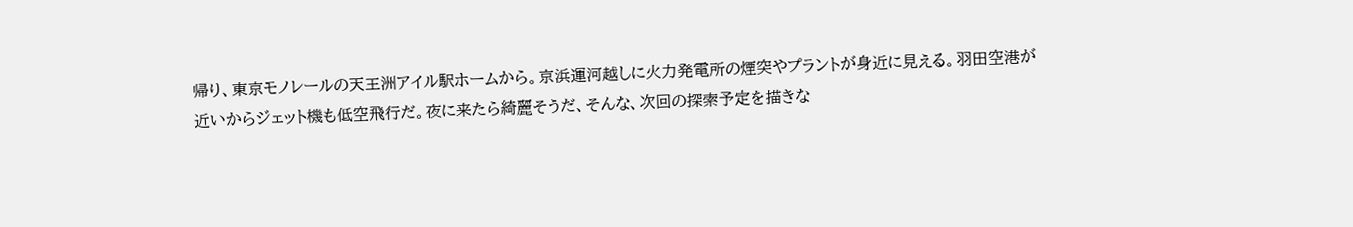帰り、東京モノレールの天王洲アイル駅ホームから。京浜運河越しに火力発電所の煙突やプラントが身近に見える。羽田空港が近いからジェット機も低空飛行だ。夜に来たら綺麗そうだ、そんな、次回の探索予定を描きな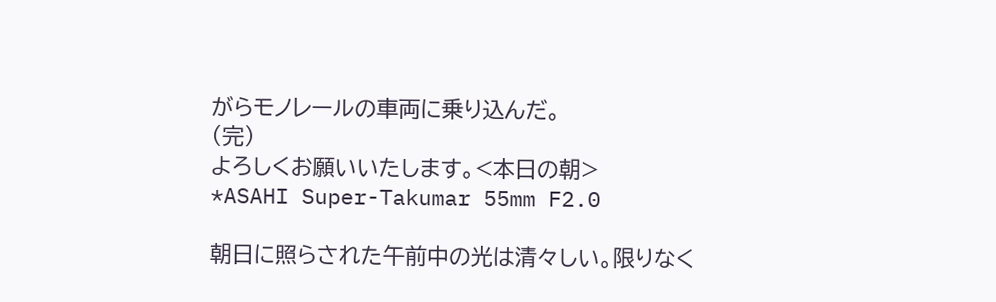がらモノレールの車両に乗り込んだ。
(完)
よろしくお願いいたします。<本日の朝>
*ASAHI Super-Takumar 55mm F2.0

朝日に照らされた午前中の光は清々しい。限りなく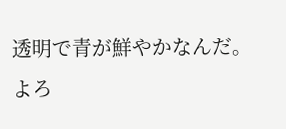透明で青が鮮やかなんだ。
よろ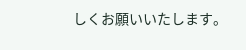しくお願いいたします。